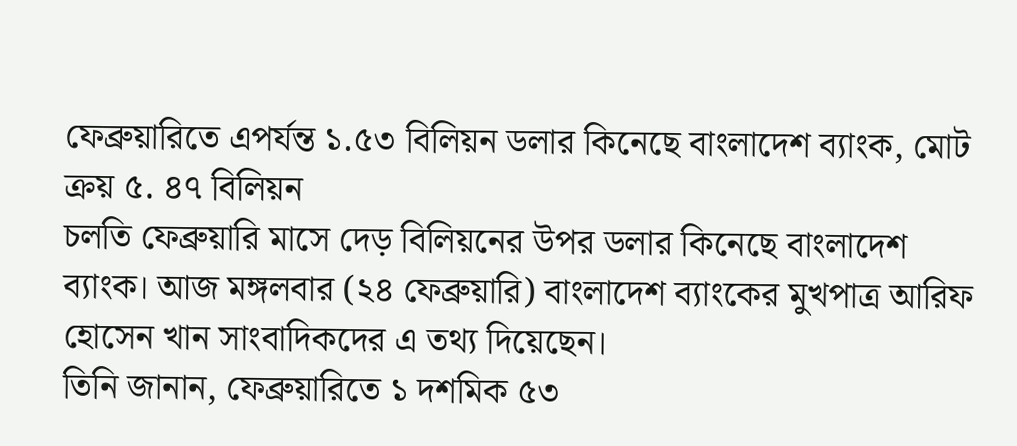ফেব্রুয়ারিতে এপর্যন্ত ১.৫৩ বিলিয়ন ডলার কিনেছে বাংলাদেশ ব্যাংক, মোট ক্রয় ৫. ৪৭ বিলিয়ন
চলতি ফেব্রুয়ারি মাসে দেড় বিলিয়নের উপর ডলার কিনেছে বাংলাদেশ ব্যাংক। আজ মঙ্গলবার (২৪ ফেব্রুয়ারি) বাংলাদেশ ব্যাংকের মুখপাত্র আরিফ হোসেন খান সাংবাদিকদের এ তথ্য দিয়েছেন।
তিনি জানান, ফেব্রুয়ারিতে ১ দশমিক ৫৩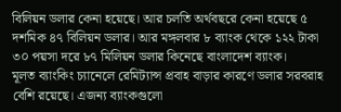বিলিয়ন ডলার কেনা হয়েছে। আর চলতি অর্থবছরে কেনা হয়েছে ৫ দশমিক ৪৭ বিলিয়ন ডলার। আর মঙ্গলবার ৮ ব্যাংক থেকে ১২২ টাকা ৩০ পয়সা দরে ৮৭ মিলিয়ন ডলার কিনেছে বাংলাদেশ ব্যাংক।
মূলত ব্যাংকিং চ্যানেলে রেমিট্যান্স প্রবাহ বাড়ার কারণে ডলার সরবরাহ বেশি রয়েছে। এজন্য ব্যাংকগুলো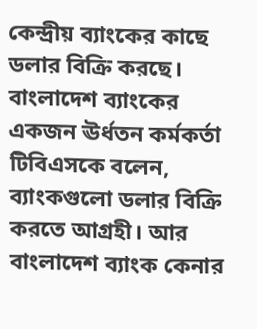কেন্দ্রীয় ব্যাংকের কাছে ডলার বিক্রি করছে। বাংলাদেশ ব্যাংকের একজন ঊর্ধতন কর্মকর্তা টিবিএসকে বলেন, ব্যাংকগুলো ডলার বিক্রি করতে আগ্রহী। আর বাংলাদেশ ব্যাংক কেনার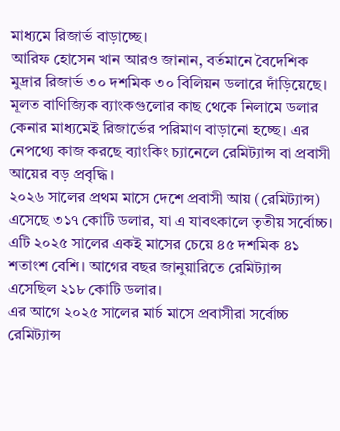মাধ্যমে রিজার্ভ বাড়াচ্ছে।
আরিফ হোসেন খান আরও জানান, বর্তমানে বৈদেশিক মুদ্রার রিজার্ভ ৩০ দশমিক ৩০ বিলিয়ন ডলারে দাঁড়িয়েছে।
মূলত বাণিজ্যিক ব্যাংকগুলোর কাছ থেকে নিলামে ডলার কেনার মাধ্যমেই রিজার্ভের পরিমাণ বাড়ানো হচ্ছে। এর নেপথ্যে কাজ করছে ব্যাংকিং চ্যানেলে রেমিট্যান্স বা প্রবাসী আয়ের বড় প্রবৃদ্ধি।
২০২৬ সালের প্রথম মাসে দেশে প্রবাসী আয় (রেমিট্যান্স) এসেছে ৩১৭ কোটি ডলার, যা এ যাবৎকালে তৃতীয় সর্বোচ্চ। এটি ২০২৫ সালের একই মাসের চেয়ে ৪৫ দশমিক ৪১ শতাংশ বেশি। আগের বছর জানুয়ারিতে রেমিট্যান্স এসেছিল ২১৮ কোটি ডলার।
এর আগে ২০২৫ সালের মার্চ মাসে প্রবাসীরা সর্বোচ্চ রেমিট্যান্স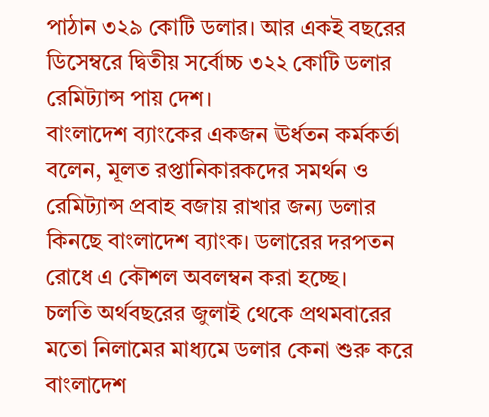পাঠান ৩২৯ কোটি ডলার। আর একই বছরের ডিসেম্বরে দ্বিতীয় সর্বোচ্চ ৩২২ কোটি ডলার রেমিট্যান্স পায় দেশ।
বাংলাদেশ ব্যাংকের একজন ঊর্ধতন কর্মকর্তা বলেন, মূলত রপ্তানিকারকদের সমর্থন ও রেমিট্যান্স প্রবাহ বজায় রাখার জন্য ডলার কিনছে বাংলাদেশ ব্যাংক। ডলারের দরপতন রোধে এ কৌশল অবলম্বন করা হচ্ছে।
চলতি অর্থবছরের জুলাই থেকে প্রথমবারের মতো নিলামের মাধ্যমে ডলার কেনা শুরু করে বাংলাদেশ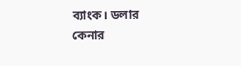ব্যাংক। ডলার কেনার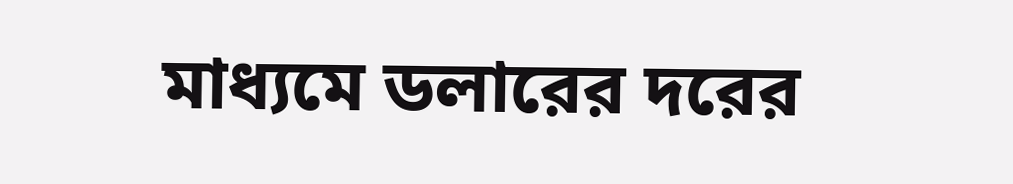মাধ্যমে ডলারের দরের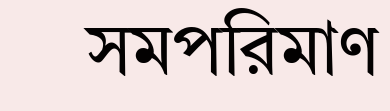সমপরিমাণ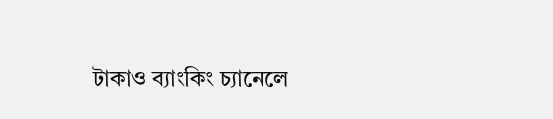টাকাও ব্যাংকিং চ্যানেলে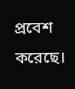প্রবেশ করেছে।